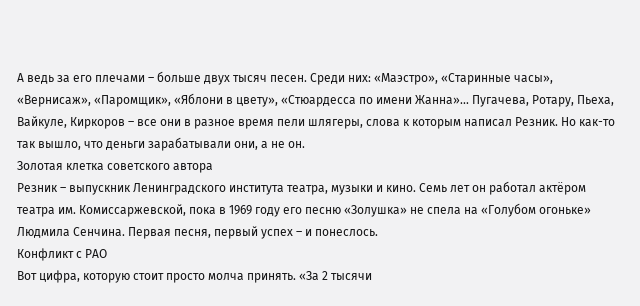А ведь за его плечами – больше двух тысяч песен. Среди них: «Маэстро», «Старинные часы», «Вернисаж», «Паромщик», «Яблони в цвету», «Стюардесса по имени Жанна»... Пугачева, Ротару, Пьеха, Вайкуле, Киркоров – все они в разное время пели шлягеры, слова к которым написал Резник. Но как-то так вышло, что деньги зарабатывали они, а не он.
Золотая клетка советского автора
Резник – выпускник Ленинградского института театра, музыки и кино. Семь лет он работал актёром театра им. Комиссаржевской, пока в 1969 году его песню «Золушка» не спела на «Голубом огоньке» Людмила Сенчина. Первая песня, первый успех – и понеслось.
Конфликт с РАО
Вот цифра, которую стоит просто молча принять. «За 2 тысячи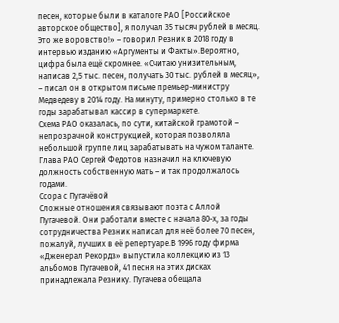песен, которые были в каталоге РАО [Российское авторское общество], я получал 35 тысяч рублей в месяц. Это же воровство!» – говорил Резник в 2018 году в интервью изданию «Аргументы и Факты».Вероятно, цифра была ещё скромнее. «Считаю унизительным, написав 2,5 тыс. песен, получать 30 тыс. рублей в месяц», – писал он в открытом письме премьер-министру Медведеву в 2014 году. На минуту, примерно столько в те годы зарабатывал кассир в супермаркете.
Схема РАО оказалась, по сути, китайской грамотой – непрозрачной конструкцией, которая позволяла небольшой группе лиц зарабатывать на чужом таланте. Глава РАО Сергей Федотов назначил на ключевую должность собственную мать – и так продолжалось годами.
Ссора с Пугачёвой
Сложные отношения связывают поэта с Аллой Пугачевой. Они работали вместе с начала 80-х, за годы сотрудничества Резник написал для неё более 70 песен, пожалуй, лучших в её репертуаре.В 1996 году фирма «Дженерал Рекордз» выпустила коллекцию из 13 альбомов Пугачевой, 41 песня на этих дисках принадлежала Резнику. Пугачева обещала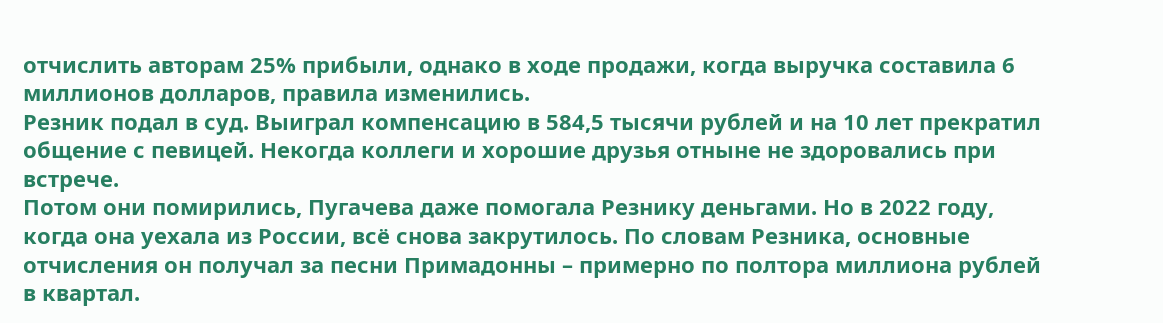отчислить авторам 25% прибыли, однако в ходе продажи, когда выручка составила 6 миллионов долларов, правила изменились.
Резник подал в суд. Выиграл компенсацию в 584,5 тысячи рублей и на 10 лет прекратил общение с певицей. Некогда коллеги и хорошие друзья отныне не здоровались при встрече.
Потом они помирились, Пугачева даже помогала Резнику деньгами. Но в 2022 году, когда она уехала из России, всё снова закрутилось. По словам Резника, основные отчисления он получал за песни Примадонны – примерно по полтора миллиона рублей в квартал.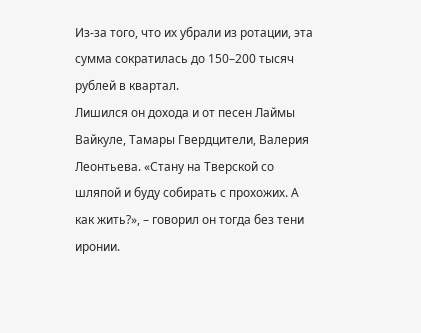Из-за того, что их убрали из ротации, эта сумма сократилась до 150–200 тысяч рублей в квартал.
Лишился он дохода и от песен Лаймы Вайкуле, Тамары Гвердцители, Валерия Леонтьева. «Стану на Тверской со шляпой и буду собирать с прохожих. А как жить?», – говорил он тогда без тени иронии.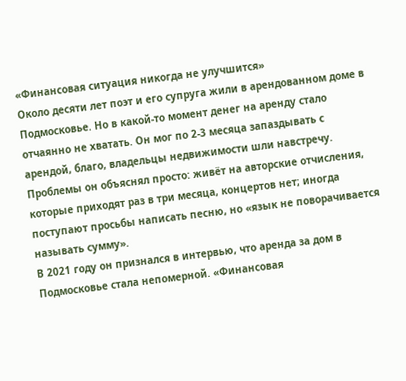«Финансовая ситуация никогда не улучшится»
Около десяти лет поэт и его супруга жили в арендованном доме в Подмосковье. Но в какой-то момент денег на аренду стало отчаянно не хватать. Он мог по 2-3 месяца запаздывать с арендой, благо, владельцы недвижимости шли навстречу. Проблемы он объяснял просто: живёт на авторские отчисления, которые приходят раз в три месяца, концертов нет; иногда поступают просьбы написать песню, но «язык не поворачивается называть сумму».
В 2021 году он признался в интервью, что аренда за дом в Подмосковье стала непомерной. «Финансовая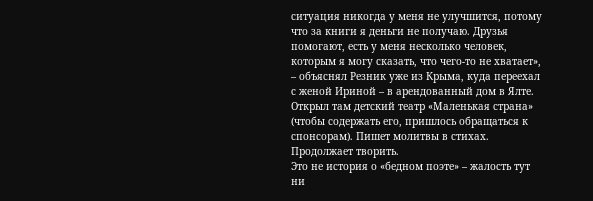ситуация никогда у меня не улучшится, потому что за книги я деньги не получаю. Друзья помогают, есть у меня несколько человек, которым я могу сказать, что чего-то не хватает», – объяснял Резник уже из Крыма, куда переехал с женой Ириной – в арендованный дом в Ялте. Открыл там детский театр «Маленькая страна» (чтобы содержать его, пришлось обращаться к спонсорам). Пишет молитвы в стихах. Продолжает творить.
Это не история о «бедном поэте» – жалость тут ни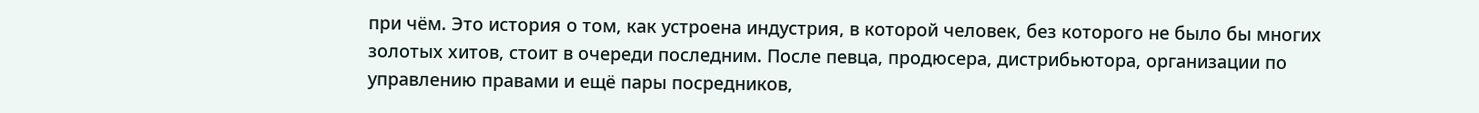при чём. Это история о том, как устроена индустрия, в которой человек, без которого не было бы многих золотых хитов, стоит в очереди последним. После певца, продюсера, дистрибьютора, организации по управлению правами и ещё пары посредников,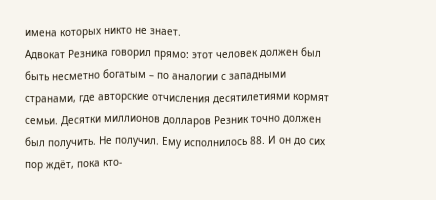имена которых никто не знает.
Адвокат Резника говорил прямо: этот человек должен был быть несметно богатым – по аналогии с западными странами, где авторские отчисления десятилетиями кормят семьи. Десятки миллионов долларов Резник точно должен был получить. Не получил. Ему исполнилось 88. И он до сих пор ждёт, пока кто-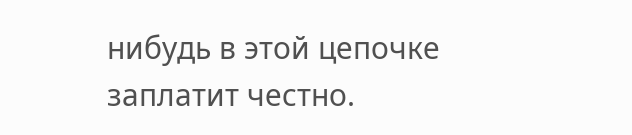нибудь в этой цепочке заплатит честно.